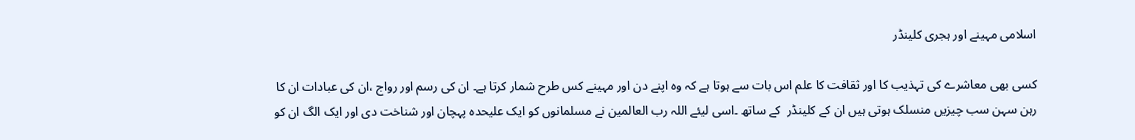اسلامی مہینے اور ہجری کلینڈر

کسی بھی معاشرے کی تہذیب کا اور ثقافت کا علم اس بات سے ہوتا ہے کہ وہ اپنے دن اور مہینے کس طرح شمار کرتا ہے۔ ان کی رسم اور رواج ،ان کی عبادات ان کا رہن سہن سب چیزیں منسلک ہوتی ہیں ان کے کلینڈر  کے ساتھ ۔اسی لیئے اللہ رب العالمین نے مسلمانوں کو ایک علیحدہ پہچان اور شناخت دی اور ایک الگ ان کو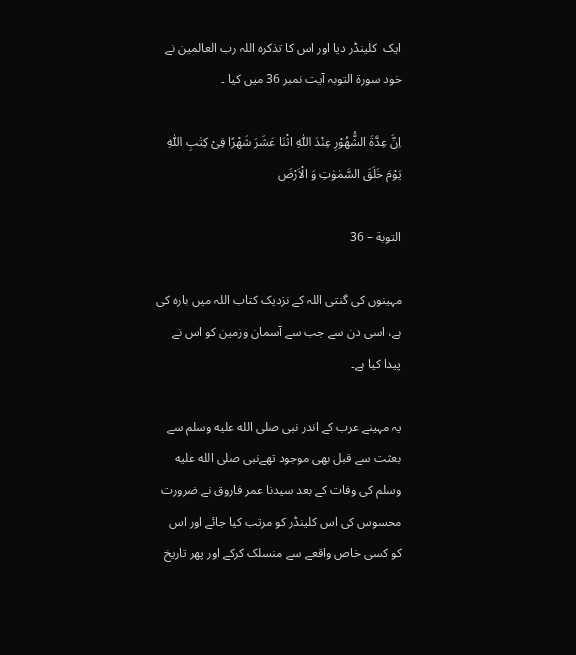ایک  کلینڈر دیا اور اس کا تذکرہ اللہ رب العالمین نے خود سورۃ التوبہ آیت نمبر 36 میں کیا ۔

اِنَّ عِدَّةَ الشُّهُوْرِ عِنْدَ اللّٰهِ اثْنَا عَشَرَ شَهْرًا فِیْ كِتٰبِ اللّٰهِ یَوْمَ خَلَقَ السَّمٰوٰتِ وَ الْاَرْضَ

التوبة – 36

مہینوں کی گنتی اللہ کے نزدیک کتاب اللہ میں باره کی ہے، اسی دن سے جب سے آسمان وزمین کو اس نے پیدا کیا ہے۔

یہ مہینے عرب کے اندر نبی صلى الله عليه وسلم سے بعثت سے قبل بھی موجود تھےنبی صلى الله عليه وسلم کی وفات کے بعد سیدنا عمر فاروق نے ضرورت محسوس کی اس کلینڈر کو مرتب کیا جائے اور اس کو کسی خاص واقعے سے منسلک کرکے اور پھر تاریخ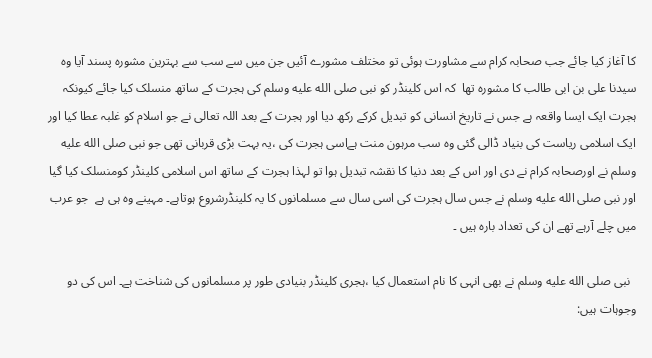کا آغاز کیا جائے جب صحابہ کرام سے مشاورت ہوئی تو مختلف مشورے آئیں جن میں سے سب سے بہترین مشورہ پسند آیا وہ سیدنا علی بن ابی طالب کا مشورہ تھا  کہ اس کلینڈر کو نبی صلى الله عليه وسلم کی ہجرت کے ساتھ منسلک کیا جائے کیونکہ ہجرت ایک ایسا واقعہ ہے جس نے تاریخ انسانی کو تبدیل کرکے رکھ دیا اور ہجرت کے بعد اللہ تعالی نے جو اسلام کو غلبہ عطا کیا اور ایک اسلامی ریاست کی بنیاد ڈالی گئی وہ سب مرہون منت ہےاسی ہجرت کی ،یہ بہت بڑی قربانی تھی جو نبی صلى الله عليه وسلم نے اورصحابہ کرام نے دی اور اس کے بعد دنیا کا نقشہ تبدیل ہوا تو لہذا ہجرت کے ساتھ اس اسلامی کلینڈر کومنسلک کیا گیا اور نبی صلى الله عليه وسلم نے جس سال ہجرت کی اسی سال سے مسلمانوں کا یہ کلینڈرشروع ہوتاہے۔ مہینے وہ ہی ہے  جو عرب میں چلے آرہے تھے ان کی تعداد بارہ ہیں ۔

  نبی صلى الله عليه وسلم نے بھی انہی کا نام استعمال کیا ،ہجری کلینڈر بنیادی طور پر مسلمانوں کی شناخت ہے۔ اس کی دو وجوہات ہیں: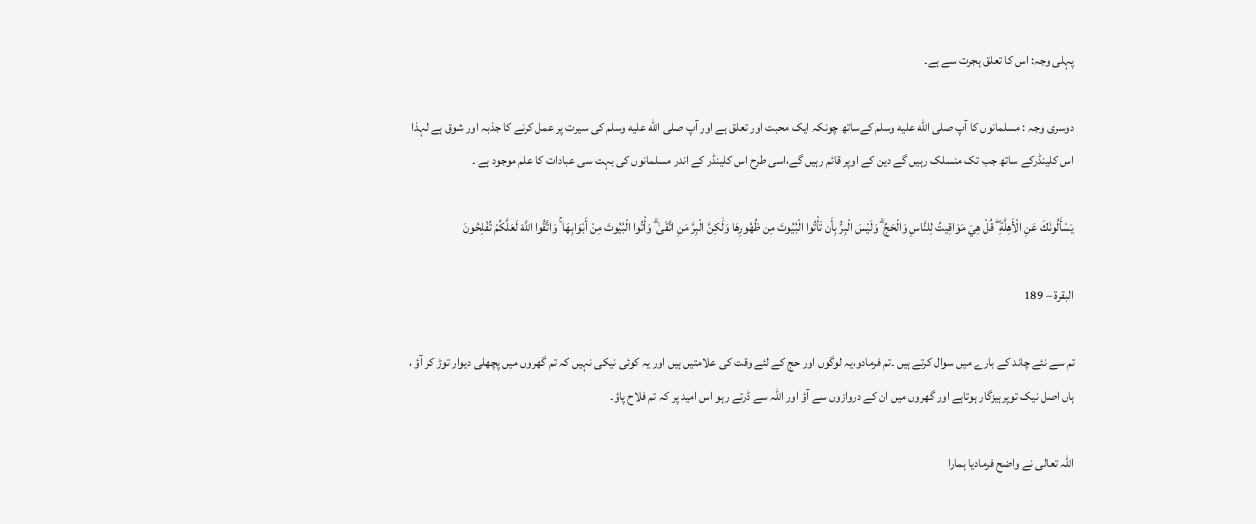پہلی وجہ: اس کا تعلق ہجرت سے ہے۔

دوسری وجہ : مسلمانوں کا آپ صلى الله عليه وسلم کےساتھ چونکہ ایک محبت اور تعلق ہے اور آپ صلى الله عليه وسلم کی سیرت پر عمل کرنے کا جذبہ اور شوق ہے لہذا اس کلینڈرکے ساتھ جب تک منسلک رہیں گے دین کے اوپر قائم رہیں گے،اسی طرح اس کلینڈر کے اندر مسلمانوں کی بہت سی عبادات کا علم موجود ہے ۔

يَسْأَلُونَكَ عَنِ الْأَهِلَّةِ ۖ قُلْ هِيَ مَوَاقِيتُ لِلنَّاسِ وَالْحَجِّ ۗ وَلَيْسَ الْبِرُّ بِأَن تَأْتُوا الْبُيُوتَ مِن ظُهُورِهَا وَلَٰكِنَّ الْبِرَّ مَنِ اتَّقَىٰ ۗ وَأْتُوا الْبُيُوتَ مِنْ أَبْوَابِهَا ۚ وَاتَّقُوا اللَّهَ لَعَلَّكُمْ تُفْلِحُونَ

البقرۃ – 189

تم سے نئے چاند کے بارے میں سوال کرتے ہیں ۔تم فرمادو،یہ لوگوں اور حج کے لئے وقت کی علامتیں ہیں اور یہ کوئی نیکی نہیں کہ تم گھروں میں پچھلی دیوار توڑ کر آؤ ، ہاں اصل نیک توپرہیزگار ہوتاہے اور گھروں میں ان کے دروازوں سے آؤ اور اللہ سے ڈرتے رہو اس امید پر کہ تم فلاح پاؤ۔

اللہ تعالی نے واضح فرمادیا ہمارا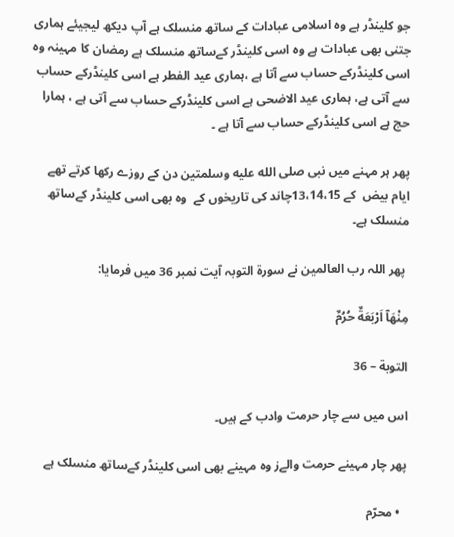جو کلینڈر ہے وہ اسلامی عبادات کے ساتھ منسلک ہے آپ دیکھ لیجیئے ہماری جتنی بھی عبادات ہے وہ اسی کلینڈر کےساتھ منسلک ہے رمضان کا مہینہ وہ اسی کلینڈرکے حساب سے آتا ہے ،ہماری عید الفطر ہے اسی کلینڈرکے حساب سے آتی ہے، ہماری عید الاضحی ہے اسی کلینڈرکے حساب سے آتی ہے ، ہمارا حج ہے اسی کلینڈرکے حساب سے آتا ہے ۔

پھر ہر مہنے میں نبی صلى الله عليه وسلمتین دن کے روزے رکھا کرتے تھے  ایام بیض  کے 13،14،15چاند کی تاریخوں کے  وہ بھی اسی کلینڈر کےساتھ منسلک ہے۔

 پھر اللہ رب العالمین نے سورۃ التوبہ آیت نمبر 36 میں فرمایا:

مِنْهَاۤ اَرْبَعَةٌ حُرُمٌ

التوبة – 36

اس میں سے چار حرمت وادب کے ہیں۔

پھر چار مہینے حرمت والےز وہ مہینے بھی اسی کلینڈر کےساتھ منسلک ہے

  • محرّم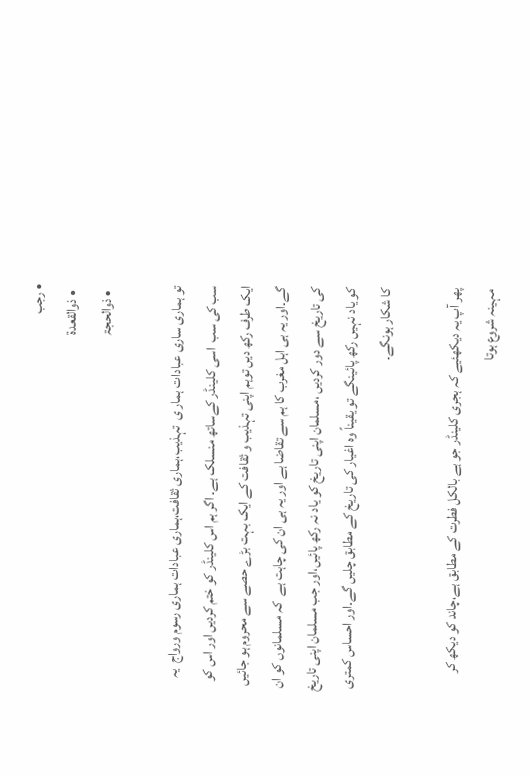• رجب
  • ذوالقعدۃ
  • ذوالحجۃ

تو ہماری ساری عبادات ہمار ی  تہذیب،ہماری ثقافت،ہماری عبادات ہماری رسوم ورواج  یہ سب کی سب  اسی کلینڈر کےساتھ منسلک ہے۔ اگر ہم اس کلینڈر کو ختم کردیں اور اس کو  ایک طرف رکھ دیں توہم اپنی تہذیب و ثقافت کے ایک بہت بڑے حصے سے محروم ہو جائیں گے۔اور یہ ہی اہل مغرب کا ہم سے تقاضا ہے اور یہ ہی ان کی چاہت ہے  کہ مسلمانوں کو ان کی تاریخ سے دور کردیں ،مسلمان اپنی تاریخ کو یاد نہ رکھ پائیں،اور جب مسلمان اپنی تاریخ کو یاد نہیں رکھ پائینگے تو یقیناً وہ اغیار کی تاریخ کے مطابق چلیں گے۔اور احساس کمتری کا شکار ہونگے۔

پھر آپ یہ دیکھئیے کہ ہجری کلینڈر جو ہے بالکل فطرت کے مطابق ہے،چاند کو دیکھ کر مہینہ شروع ہوتا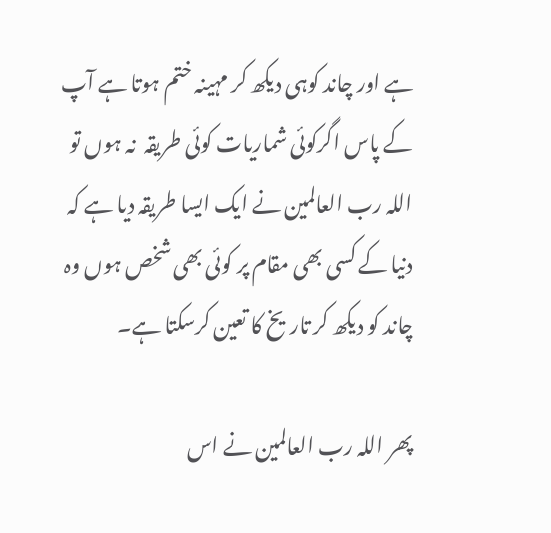ہے اور چاند کوہی دیکھ کر مہینہ ختم ہوتا ہے آپ کے پاس اگرکوئی شماریات کوئی طریقہ  نہ ہوں تو اللہ رب العالمین نے ایک ایسا طریقہ دیا ہے کہ دنیا کے کسی بھی مقام پر کوئی بھی شخص ہوں وہ چاند کو دیکھ کر تاریخ کا تعین کرسکتا ہے۔

پھر اللہ رب العالمین نے اس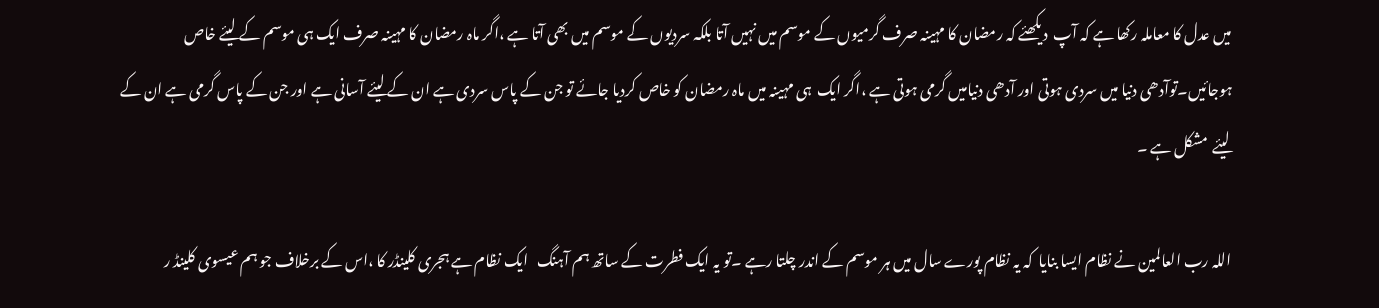میں عدل کا معاملہ رکھا ہے کہ آپ  دیکھئے کہ رمضان کا مہینہ صرف گرمیوں کے موسم میں نہیں آتا بلکہ سردیوں کے موسم میں بھی آتا ہے ،اگر ماہ رمضان کا مہینہ صرف ایک ہی موسم کے لیئے خاص ہوجائیں۔توآدھی دنیا میں سردی ہوتی اور آدھی دنیامیں گرمی ہوتی ہے ،اگر ایک  ہی مہینہ میں ماہ رمضان کو خاص کردیا جائے تو جن کے پاس سردی ہے ان کے لیئے آسانی ہے اور جن کے پاس گرمی ہے ان کے لیئے  مشکل ہے ۔

اللہ رب العالمین نے نظام ایسا بنایا  کہ یہ نظام پورے سال میں ہر موسم کے اندر چلتا رہے ۔تو یہ ایک فطرت کے ساتھ ہم آہنگ   ایک نظام ہے ہجری کلینڈر کا ،اس کے برخلاف جو ہم عیسوی کلینڈ ر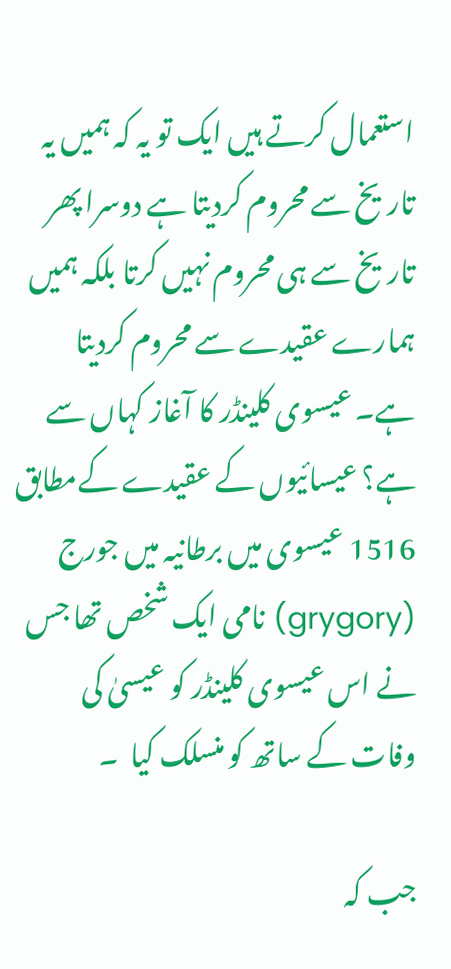استعمال کرتے ہیں ایک تو یہ کہ ہمیں یہ تاریخ سے محروم کردیتا ہے دوسرا پھر تاریخ سے ہی محروم نہیں کرتا بلکہ ہمیں ہمارے عقیدے سے محروم کردیتا ہے۔ عیسوی کلینڈر کا آغاز کہاں سے ہے؟ عیسائیوں کے عقیدے کےمطابق 1516 عیسوی میں برطانیہ میں جورج (grygory) نامی ایک شخص تھا جس نے اس عیسوی کلینڈر کو عیسیٰ کی وفات کے ساتھ کو منسلک کیا  ۔

جب کہ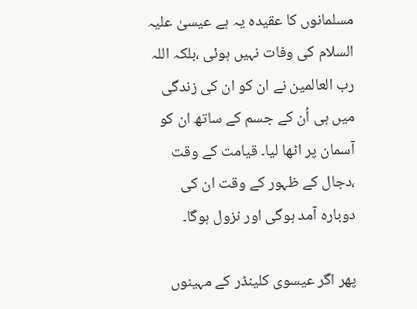مسلمانوں کا عقیدہ یہ ہے عیسیٰ علیہ السلام کی وفات نہیں ہوئی ،بلکہ اللہ رب العالمین نے ان کو ان کی زندگی میں ہی اُن کے جسم کے ساتھ ان کو آسمان پر اٹھا لیا۔ قیامت کے وقت ،دجال کے ظہور کے وقت ان کی دوبارہ آمد ہوگی اور نزول ہوگا۔

پھر اگر عیسوی کلینڈر کے مہینوں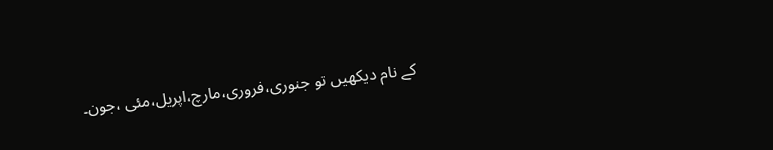کے نام دیکھیں تو جنوری،فروری،مارچ،اپریل،مئی ،جون۔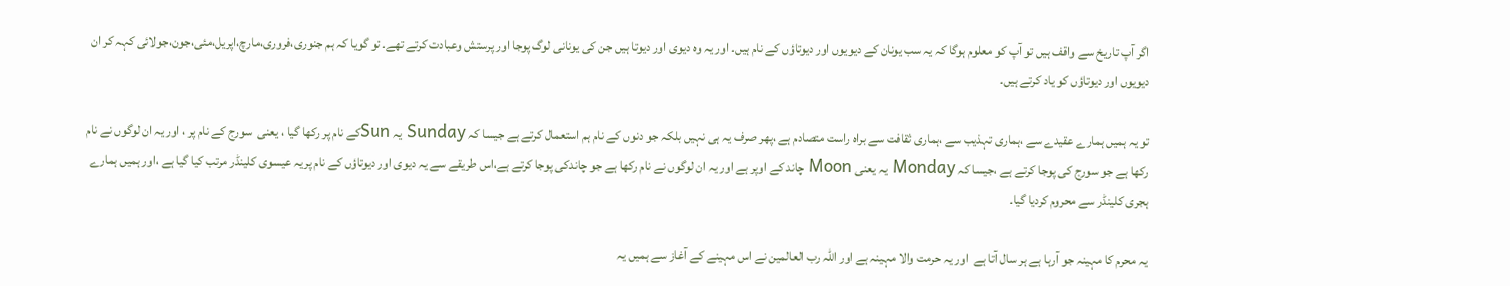اگر آپ تاریخ سے واقف ہیں تو آپ کو معلوم ہوگا کہ یہ سب یونان کے دیویوں اور دیوتاؤں کے نام ہیں۔ اور یہ وہ دیوی اور دیوتا ہیں جن کی یونانی لوگ پوجا اور پرستش وعبادت کرتے تھے۔ تو گویا کہ ہم جنوری،فروری،مارچ،اپریل،مئی،جون،جولائی کہہ کر ان دیویوں اور دیوتاؤں کو یاد کرتے ہیں۔

تو یہ ہمیں ہمارے عقیدے سے ،ہماری تہذیب سے ،ہماری ثقافت سے براہ راست متصادم ہے ،پھر صرف یہ ہی نہیں بلکہ جو دنوں کے نام ہم استعمال کرتے ہے جیسا کہ Sunday یہ Sunکے نام پر رکھا گیا ، یعنی  سورج کے نام پر ، اور یہ ان لوگوں نے نام رکھا ہے جو سورج کی پوجا کرتے ہے ،جیسا کہ Monday یہ یعنی Moon چاند کے اوپر ہے اور یہ ان لوگوں نے نام رکھا ہے جو چاندکی پوجا کرتے ہے،اس طریقے سے یہ دیوی اور دیوتاؤں کے نام پریہ عیسوی کلینڈر مرتب کیا گیا ہے ،اور ہمیں ہمارے ہجری کلینڈر سے محروم کردیا گیا۔

یہ محرم کا مہینہ جو آرہا ہے ہر سال آتا ہے  اور یہ حرمت والا مہینہ ہے اور اللہ رب العالمین نے اس مہینے کے آغاز سے ہمیں یہ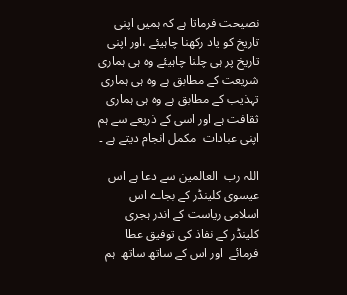نصیحت فرماتا ہے کہ ہمیں اپنی تاریخ کو یاد رکھنا چاہیئے ،اور اپنی تاریخ پر ہی چلنا چاہیئے وہ ہی ہماری شریعت کے مطابق ہے وہ ہی ہماری تہذیب کے مطابق ہے وہ ہی ہماری ثقافت ہے اور اسی کے ذریعے سے ہم اپنی عبادات  مکمل انجام دیتے ہے ۔

اللہ رب  العالمین سے دعا ہے اس عیسوی کلینڈر کے بجاے اس اسلامی ریاست کے اندر ہجری کلینڈر کے نفاذ کی توفیق عطا فرمائے  اور اس کے ساتھ ساتھ  ہم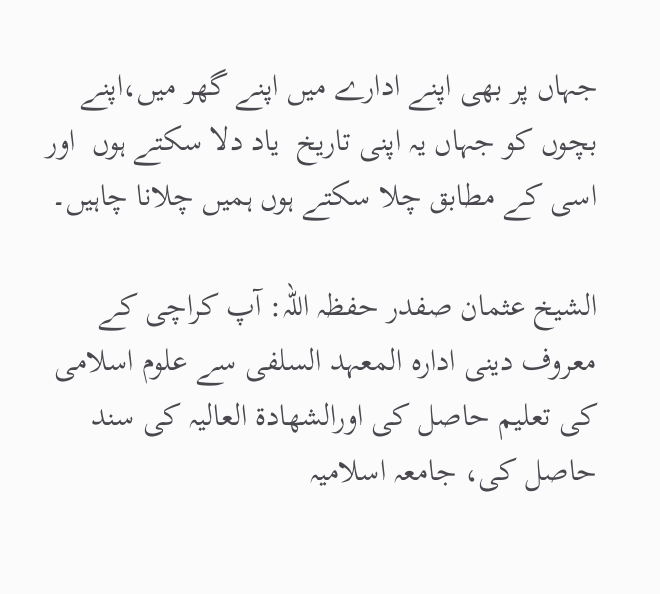جہاں پر بھی اپنے ادارے میں اپنے گھر میں،اپنے بچوں کو جہاں یہ اپنی تاریخ  یاد دلا سکتے ہوں  اور اسی کے مطابق چلا سکتے ہوں ہمیں چلانا چاہیں۔

الشیخ عثمان صفدر حفظہ اللہ: آپ کراچی کے معروف دینی ادارہ المعہد السلفی سے علوم اسلامی کی تعلیم حاصل کی اورالشھادۃ العالیہ کی سند حاصل کی، جامعہ اسلامیہ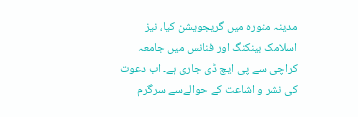مدینہ منورہ میں گریجویشن کیا، نیز اسلامک بینکنگ اور فنانس میں جامعہ کراچی سے پی ایچ ڈی جاری ہے۔ اب دعوت کی نشر و اشاعت کے حوالےسے سرگرم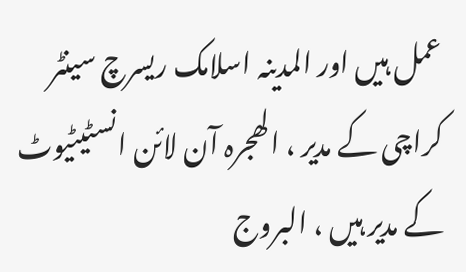عمل ہیں اور المدینہ اسلامک ریسرچ سینٹر کراچی کے مدیر ، الھجرہ آن لائن انسٹیٹیوٹ کے مدیر ہیں ، البروج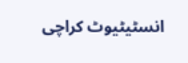انسٹیٹیوٹ کراچی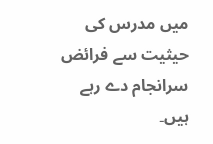میں مدرس کی حیثیت سے فرائض سرانجام دے رہے ہیں۔